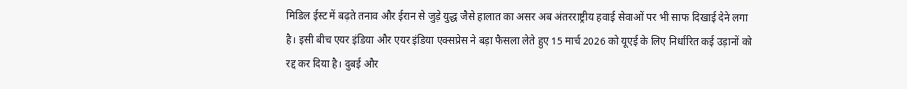मिडिल ईस्ट में बढ़ते तनाव और ईरान से जुड़े युद्ध जैसे हालात का असर अब अंतरराष्ट्रीय हवाई सेवाओं पर भी साफ दिखाई देने लगा है। इसी बीच एयर इंडिया और एयर इंडिया एक्सप्रेस ने बड़ा फैसला लेते हुए 15 मार्च 2026 को यूएई के लिए निर्धारित कई उड़ानों को रद्द कर दिया है। दुबई और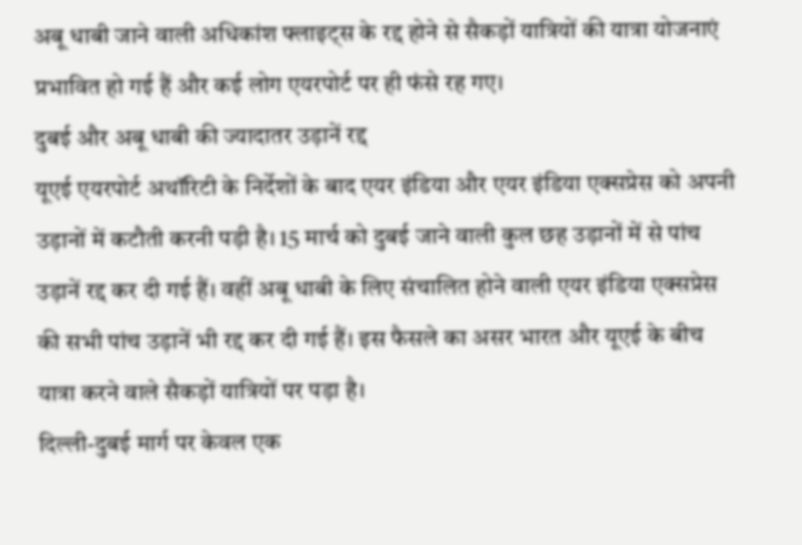अबू धाबी जाने वाली अधिकांश फ्लाइट्स के रद्द होने से सैकड़ों यात्रियों की यात्रा योजनाएं प्रभावित हो गई हैं और कई लोग एयरपोर्ट पर ही फंसे रह गए।
दुबई और अबू धाबी की ज्यादातर उड़ानें रद्द
यूएई एयरपोर्ट अथॉरिटी के निर्देशों के बाद एयर इंडिया और एयर इंडिया एक्सप्रेस को अपनी उड़ानों में कटौती करनी पड़ी है। 15 मार्च को दुबई जाने वाली कुल छह उड़ानों में से पांच उड़ानें रद्द कर दी गई हैं। वहीं अबू धाबी के लिए संचालित होने वाली एयर इंडिया एक्सप्रेस की सभी पांच उड़ानें भी रद्द कर दी गई हैं। इस फैसले का असर भारत और यूएई के बीच यात्रा करने वाले सैकड़ों यात्रियों पर पड़ा है।
दिल्ली-दुबई मार्ग पर केवल एक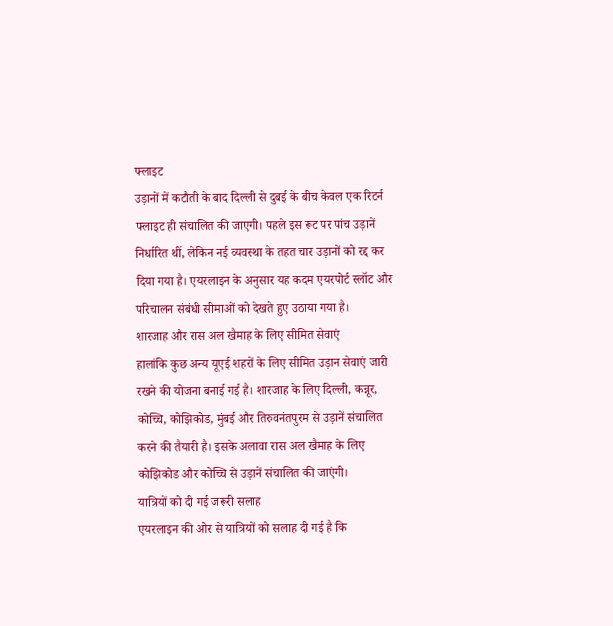फ्लाइट
उड़ानों में कटौती के बाद दिल्ली से दुबई के बीच केवल एक रिटर्न फ्लाइट ही संचालित की जाएगी। पहले इस रूट पर पांच उड़ानें निर्धारित थीं, लेकिन नई व्यवस्था के तहत चार उड़ानों को रद्द कर दिया गया है। एयरलाइन के अनुसार यह कदम एयरपोर्ट स्लॉट और परिचालन संबंधी सीमाओं को देखते हुए उठाया गया है।
शारजाह और रास अल खैमाह के लिए सीमित सेवाएं
हालांकि कुछ अन्य यूएई शहरों के लिए सीमित उड़ान सेवाएं जारी रखने की योजना बनाई गई है। शारजाह के लिए दिल्ली, कन्नूर, कोच्चि, कोझिकोड, मुंबई और तिरुवनंतपुरम से उड़ानें संचालित करने की तैयारी है। इसके अलावा रास अल खैमाह के लिए कोझिकोड और कोच्चि से उड़ानें संचालित की जाएंगी।
यात्रियों को दी गई जरूरी सलाह
एयरलाइन की ओर से यात्रियों को सलाह दी गई है कि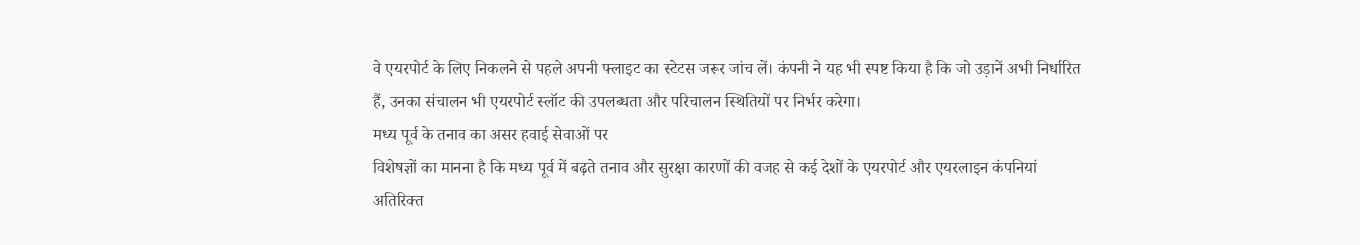वे एयरपोर्ट के लिए निकलने से पहले अपनी फ्लाइट का स्टेटस जरूर जांच लें। कंपनी ने यह भी स्पष्ट किया है कि जो उड़ानें अभी निर्धारित हैं, उनका संचालन भी एयरपोर्ट स्लॉट की उपलब्धता और परिचालन स्थितियों पर निर्भर करेगा।
मध्य पूर्व के तनाव का असर हवाई सेवाओं पर
विशेषज्ञों का मानना है कि मध्य पूर्व में बढ़ते तनाव और सुरक्षा कारणों की वजह से कई देशों के एयरपोर्ट और एयरलाइन कंपनियां अतिरिक्त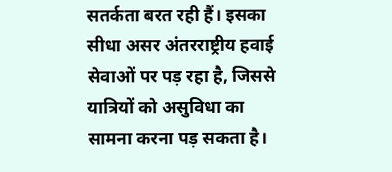सतर्कता बरत रही हैं। इसका सीधा असर अंतरराष्ट्रीय हवाई सेवाओं पर पड़ रहा है, जिससे यात्रियों को असुविधा का सामना करना पड़ सकता है।